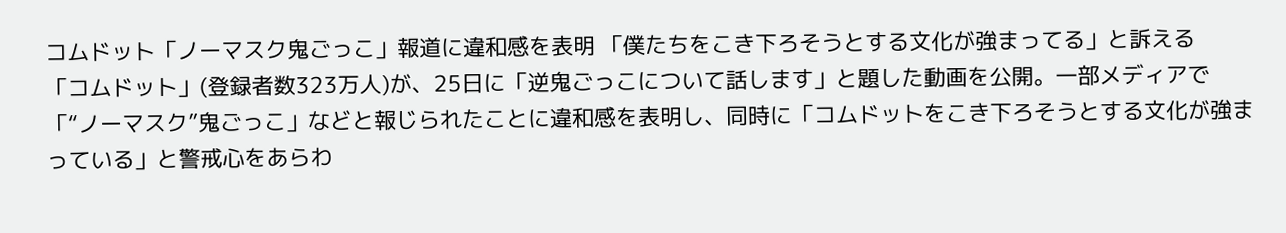コムドット「ノーマスク鬼ごっこ」報道に違和感を表明 「僕たちをこき下ろそうとする文化が強まってる」と訴える
「コムドット」(登録者数323万人)が、25日に「逆鬼ごっこについて話します」と題した動画を公開。一部メディアで「“ノーマスク”鬼ごっこ」などと報じられたことに違和感を表明し、同時に「コムドットをこき下ろそうとする文化が強まっている」と警戒心をあらわ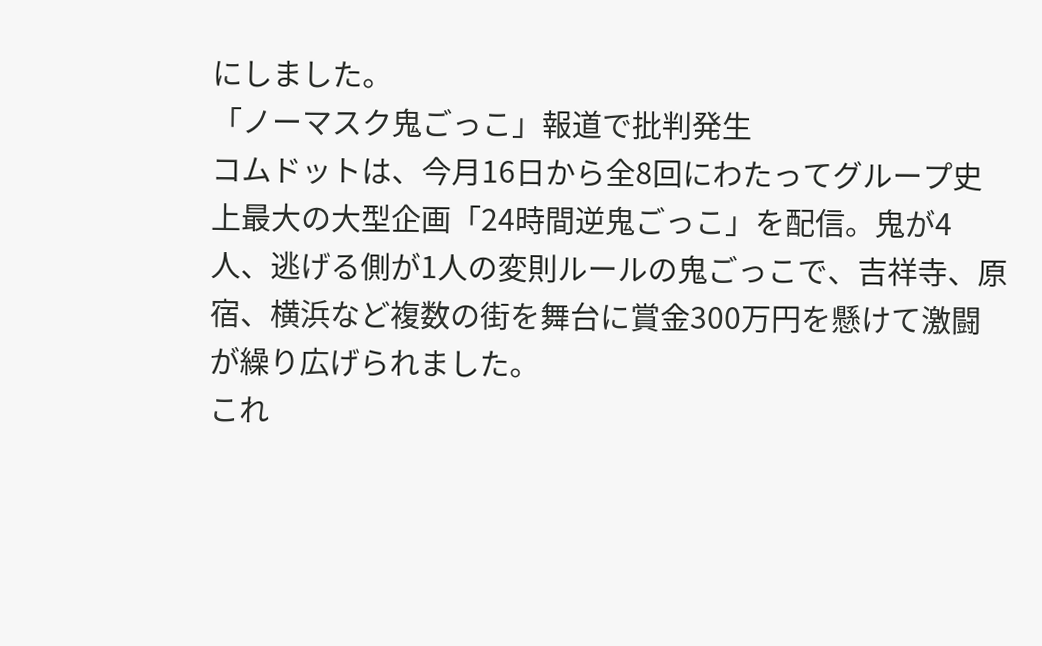にしました。
「ノーマスク鬼ごっこ」報道で批判発生
コムドットは、今月16日から全8回にわたってグループ史上最大の大型企画「24時間逆鬼ごっこ」を配信。鬼が4人、逃げる側が1人の変則ルールの鬼ごっこで、吉祥寺、原宿、横浜など複数の街を舞台に賞金300万円を懸けて激闘が繰り広げられました。
これ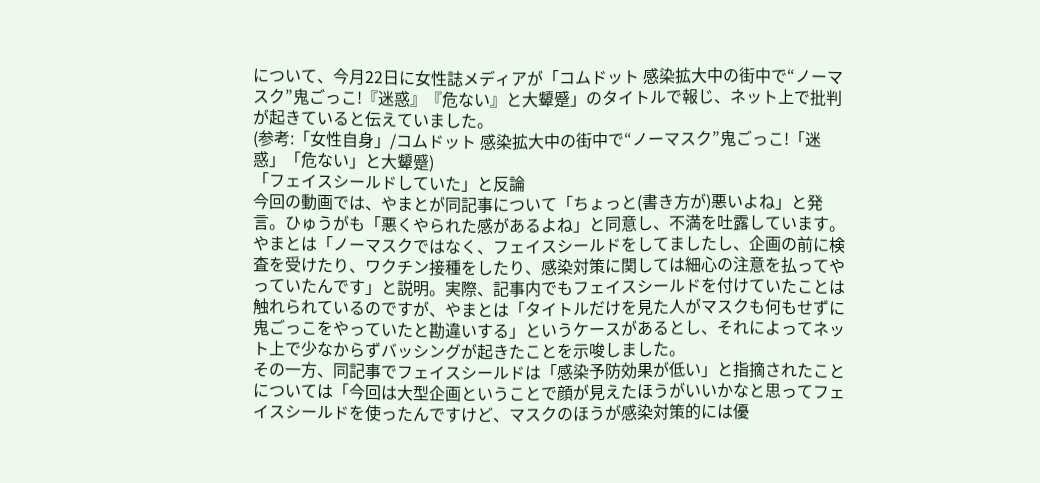について、今月22日に女性誌メディアが「コムドット 感染拡大中の街中で“ノーマスク”鬼ごっこ!『迷惑』『危ない』と大顰蹙」のタイトルで報じ、ネット上で批判が起きていると伝えていました。
(参考:「女性自身」/コムドット 感染拡大中の街中で“ノーマスク”鬼ごっこ!「迷惑」「危ない」と大顰蹙)
「フェイスシールドしていた」と反論
今回の動画では、やまとが同記事について「ちょっと(書き方が)悪いよね」と発言。ひゅうがも「悪くやられた感があるよね」と同意し、不満を吐露しています。
やまとは「ノーマスクではなく、フェイスシールドをしてましたし、企画の前に検査を受けたり、ワクチン接種をしたり、感染対策に関しては細心の注意を払ってやっていたんです」と説明。実際、記事内でもフェイスシールドを付けていたことは触れられているのですが、やまとは「タイトルだけを見た人がマスクも何もせずに鬼ごっこをやっていたと勘違いする」というケースがあるとし、それによってネット上で少なからずバッシングが起きたことを示唆しました。
その一方、同記事でフェイスシールドは「感染予防効果が低い」と指摘されたことについては「今回は大型企画ということで顔が見えたほうがいいかなと思ってフェイスシールドを使ったんですけど、マスクのほうが感染対策的には優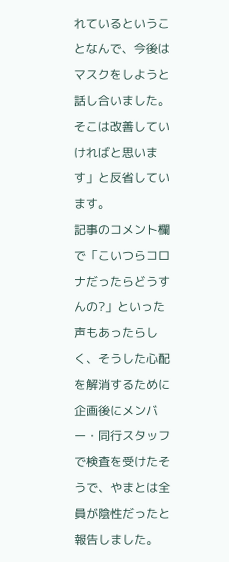れているということなんで、今後はマスクをしようと話し合いました。そこは改善していければと思います」と反省しています。
記事のコメント欄で「こいつらコロナだったらどうすんの?」といった声もあったらしく、そうした心配を解消するために企画後にメンバー・同行スタッフで検査を受けたそうで、やまとは全員が陰性だったと報告しました。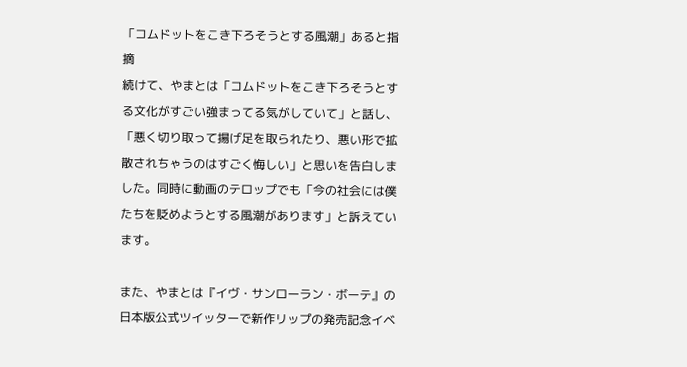「コムドットをこき下ろそうとする風潮」あると指摘
続けて、やまとは「コムドットをこき下ろそうとする文化がすごい強まってる気がしていて」と話し、「悪く切り取って揚げ足を取られたり、悪い形で拡散されちゃうのはすごく悔しい」と思いを告白しました。同時に動画のテロップでも「今の社会には僕たちを貶めようとする風潮があります」と訴えています。

また、やまとは『イヴ・サンローラン・ボーテ』の日本版公式ツイッターで新作リップの発売記念イベ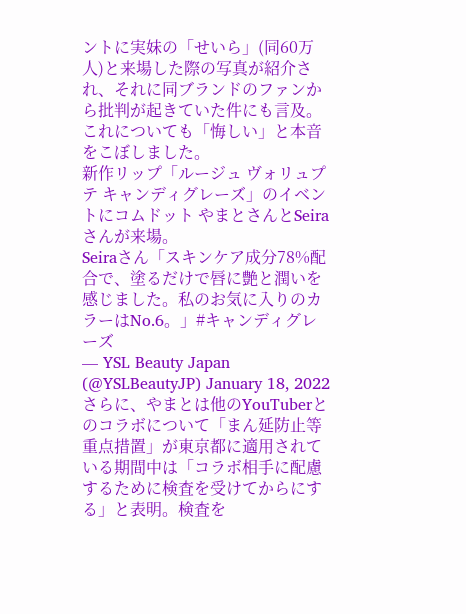ントに実妹の「せいら」(同60万人)と来場した際の写真が紹介され、それに同ブランドのファンから批判が起きていた件にも言及。これについても「悔しい」と本音をこぼしました。
新作リップ「ルージュ ヴォリュプテ キャンディグレーズ」のイベントにコムドット やまとさんとSeiraさんが来場。
Seiraさん「スキンケア成分78%配合で、塗るだけで唇に艶と潤いを感じました。私のお気に入りのカラーはNo.6。」#キャンディグレーズ
— YSL Beauty Japan (@YSLBeautyJP) January 18, 2022
さらに、やまとは他のYouTuberとのコラボについて「まん延防止等重点措置」が東京都に適用されている期間中は「コラボ相手に配慮するために検査を受けてからにする」と表明。検査を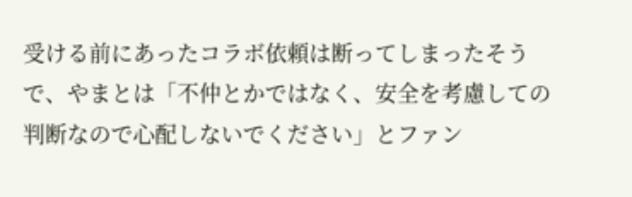受ける前にあったコラボ依頼は断ってしまったそうで、やまとは「不仲とかではなく、安全を考慮しての判断なので心配しないでください」とファン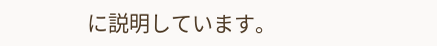に説明しています。